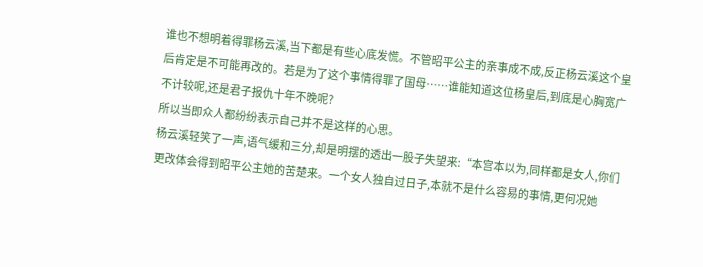谁也不想明着得罪杨云溪,当下都是有些心底发慌。不管昭平公主的亲事成不成,反正杨云溪这个皇后肯定是不可能再改的。若是为了这个事情得罪了国母……谁能知道这位杨皇后,到底是心胸宽广不计较呢,还是君子报仇十年不晚呢?
所以当即众人都纷纷表示自己并不是这样的心思。
杨云溪轻笑了一声,语气缓和三分,却是明摆的透出一股子失望来:“本宫本以为,同样都是女人,你们更改体会得到昭平公主她的苦楚来。一个女人独自过日子,本就不是什么容易的事情,更何况她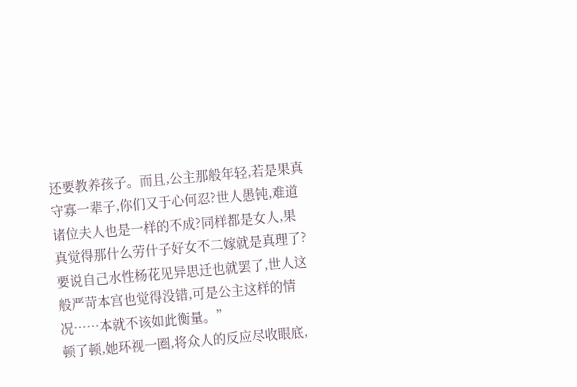还要教养孩子。而且,公主那般年轻,若是果真守寡一辈子,你们又于心何忍?世人愚钝,难道诸位夫人也是一样的不成?同样都是女人,果真觉得那什么劳什子好女不二嫁就是真理了?要说自己水性杨花见异思迁也就罢了,世人这般严苛本宫也觉得没错,可是公主这样的情况……本就不该如此衡量。”
顿了顿,她环视一圈,将众人的反应尽收眼底,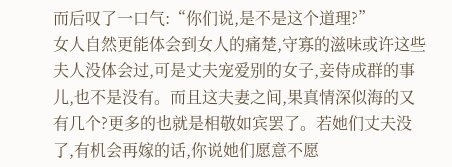而后叹了一口气:“你们说,是不是这个道理?”
女人自然更能体会到女人的痛楚,守寡的滋味或许这些夫人没体会过,可是丈夫宠爱别的女子,妾侍成群的事儿,也不是没有。而且这夫妻之间,果真情深似海的又有几个?更多的也就是相敬如宾罢了。若她们丈夫没了,有机会再嫁的话,你说她们愿意不愿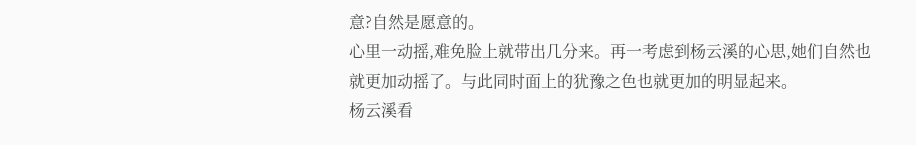意?自然是愿意的。
心里一动摇,难免脸上就带出几分来。再一考虑到杨云溪的心思,她们自然也就更加动摇了。与此同时面上的犹豫之色也就更加的明显起来。
杨云溪看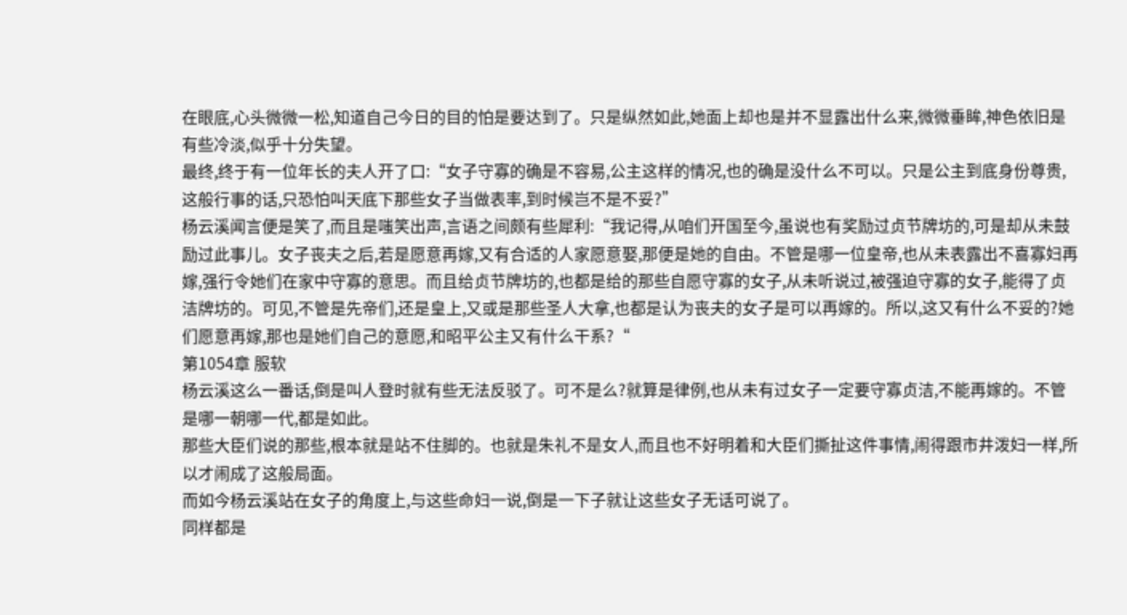在眼底,心头微微一松,知道自己今日的目的怕是要达到了。只是纵然如此,她面上却也是并不显露出什么来,微微垂眸,神色依旧是有些冷淡,似乎十分失望。
最终,终于有一位年长的夫人开了口:“女子守寡的确是不容易,公主这样的情况,也的确是没什么不可以。只是公主到底身份尊贵,这般行事的话,只恐怕叫天底下那些女子当做表率,到时候岂不是不妥?”
杨云溪闻言便是笑了,而且是嗤笑出声,言语之间颇有些犀利:“我记得,从咱们开国至今,虽说也有奖励过贞节牌坊的,可是却从未鼓励过此事儿。女子丧夫之后,若是愿意再嫁,又有合适的人家愿意娶,那便是她的自由。不管是哪一位皇帝,也从未表露出不喜寡妇再嫁,强行令她们在家中守寡的意思。而且给贞节牌坊的,也都是给的那些自愿守寡的女子,从未听说过,被强迫守寡的女子,能得了贞洁牌坊的。可见,不管是先帝们,还是皇上,又或是那些圣人大拿,也都是认为丧夫的女子是可以再嫁的。所以,这又有什么不妥的?她们愿意再嫁,那也是她们自己的意愿,和昭平公主又有什么干系?“
第1054章 服软
杨云溪这么一番话,倒是叫人登时就有些无法反驳了。可不是么?就算是律例,也从未有过女子一定要守寡贞洁,不能再嫁的。不管是哪一朝哪一代,都是如此。
那些大臣们说的那些,根本就是站不住脚的。也就是朱礼不是女人,而且也不好明着和大臣们撕扯这件事情,闹得跟市井泼妇一样,所以才闹成了这般局面。
而如今杨云溪站在女子的角度上,与这些命妇一说,倒是一下子就让这些女子无话可说了。
同样都是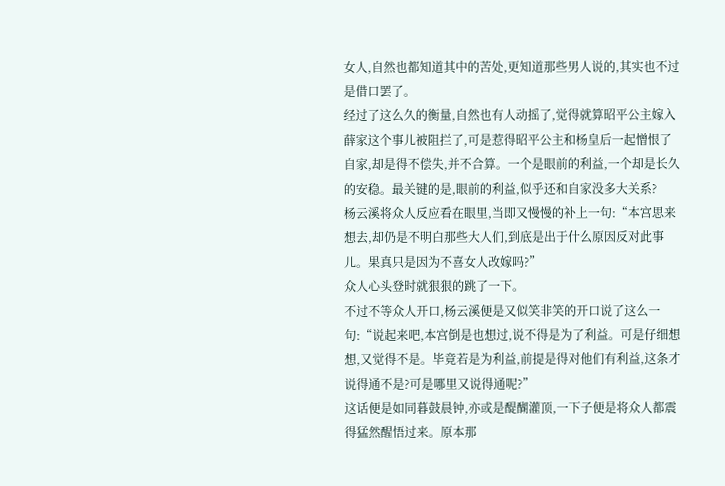女人,自然也都知道其中的苦处,更知道那些男人说的,其实也不过是借口罢了。
经过了这么久的衡量,自然也有人动摇了,觉得就算昭平公主嫁入薛家这个事儿被阻拦了,可是惹得昭平公主和杨皇后一起憎恨了自家,却是得不偿失,并不合算。一个是眼前的利益,一个却是长久的安稳。最关键的是,眼前的利益,似乎还和自家没多大关系?
杨云溪将众人反应看在眼里,当即又慢慢的补上一句:“本宫思来想去,却仍是不明白那些大人们,到底是出于什么原因反对此事儿。果真只是因为不喜女人改嫁吗?”
众人心头登时就狠狠的跳了一下。
不过不等众人开口,杨云溪便是又似笑非笑的开口说了这么一句:“说起来吧,本宫倒是也想过,说不得是为了利益。可是仔细想想,又觉得不是。毕竟若是为利益,前提是得对他们有利益,这条才说得通不是?可是哪里又说得通呢?”
这话便是如同暮鼓晨钟,亦或是醍醐灌顶,一下子便是将众人都震得猛然醒悟过来。原本那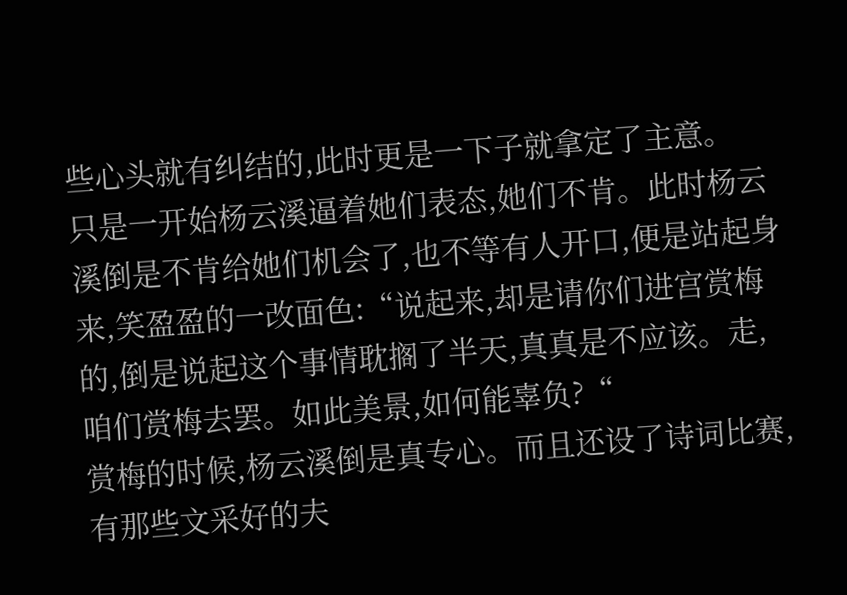些心头就有纠结的,此时更是一下子就拿定了主意。
只是一开始杨云溪逼着她们表态,她们不肯。此时杨云溪倒是不肯给她们机会了,也不等有人开口,便是站起身来,笑盈盈的一改面色:“说起来,却是请你们进宫赏梅的,倒是说起这个事情耽搁了半天,真真是不应该。走,咱们赏梅去罢。如此美景,如何能辜负?“
赏梅的时候,杨云溪倒是真专心。而且还设了诗词比赛,有那些文采好的夫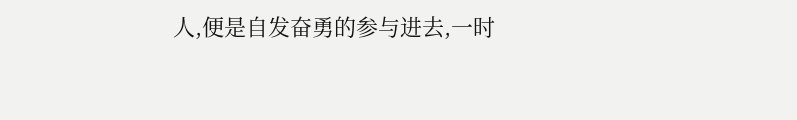人,便是自发奋勇的参与进去,一时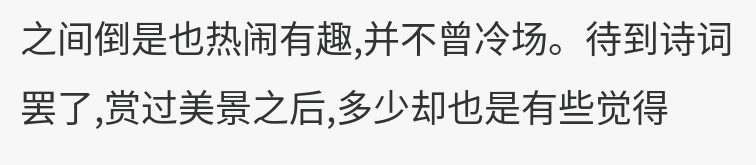之间倒是也热闹有趣,并不曾冷场。待到诗词罢了,赏过美景之后,多少却也是有些觉得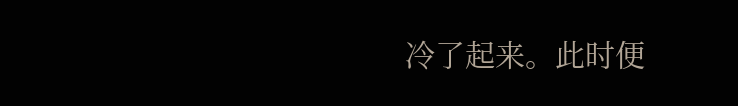冷了起来。此时便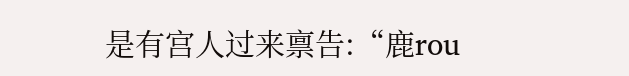是有宫人过来禀告:“鹿rou